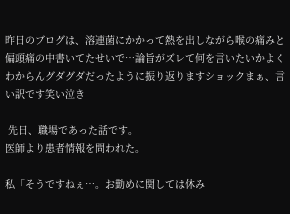昨日のブログは、溶連菌にかかって熱を出しながら喉の痛みと偏頭痛の中書いてたせいで…論旨がズレて何を言いたいかよくわからんグダグダだったように振り返りますショックまぁ、言い訳です笑い泣き

 先日、職場であった話です。
医師より患者情報を問われた。

私「そうですねぇ…。お勤めに関しては休み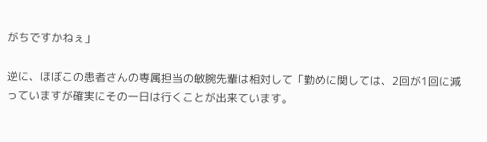がちですかねぇ」

逆に、ほぼこの患者さんの専属担当の敏腕先輩は相対して「勤めに関しては、2回が1回に減っていますが確実にその一日は行くことが出来ています。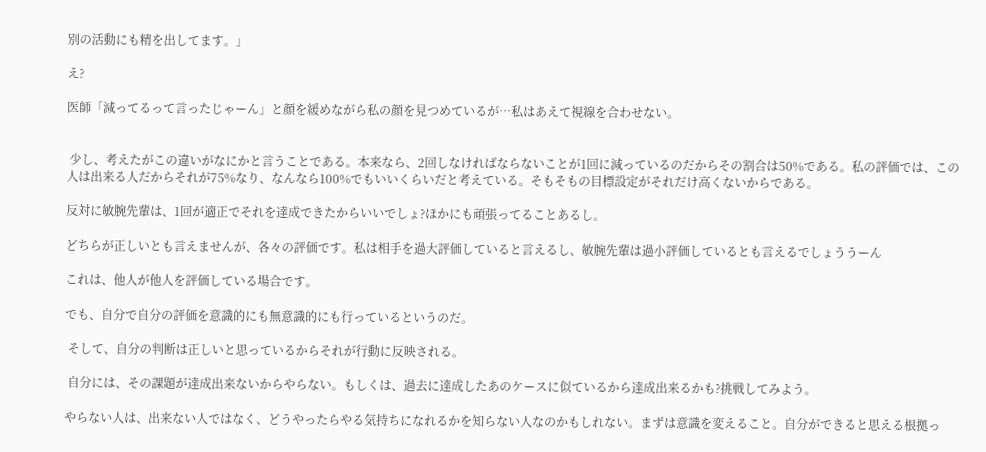別の活動にも精を出してます。」

え?

医師「減ってるって言ったじゃーん」と顔を緩めながら私の顔を見つめているが…私はあえて視線を合わせない。


 少し、考えたがこの違いがなにかと言うことである。本来なら、2回しなければならないことが1回に減っているのだからその割合は50%である。私の評価では、この人は出来る人だからそれが75%なり、なんなら100%でもいいくらいだと考えている。そもそもの目標設定がそれだけ高くないからである。

反対に敏腕先輩は、1回が適正でそれを達成できたからいいでしょ?ほかにも頑張ってることあるし。

どちらが正しいとも言えませんが、各々の評価です。私は相手を過大評価していると言えるし、敏腕先輩は過小評価しているとも言えるでしょううーん

これは、他人が他人を評価している場合です。

でも、自分で自分の評価を意識的にも無意識的にも行っているというのだ。

 そして、自分の判断は正しいと思っているからそれが行動に反映される。

 自分には、その課題が達成出来ないからやらない。もしくは、過去に達成したあのケースに似ているから達成出来るかも?挑戦してみよう。

やらない人は、出来ない人ではなく、どうやったらやる気持ちになれるかを知らない人なのかもしれない。まずは意識を変えること。自分ができると思える根拠っ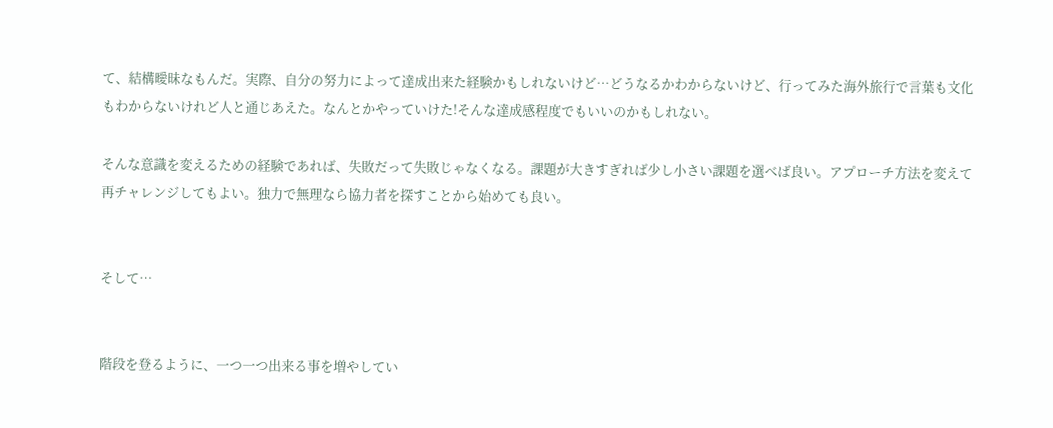て、結構曖昧なもんだ。実際、自分の努力によって達成出来た経験かもしれないけど…どうなるかわからないけど、行ってみた海外旅行で言葉も文化もわからないけれど人と通じあえた。なんとかやっていけた!そんな達成感程度でもいいのかもしれない。

そんな意識を変えるための経験であれば、失敗だって失敗じゃなくなる。課題が大きすぎれば少し小さい課題を選べば良い。アプローチ方法を変えて再チャレンジしてもよい。独力で無理なら協力者を探すことから始めても良い。


そして…


階段を登るように、一つ一つ出来る事を増やしてい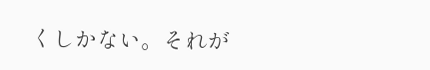くしかない。それが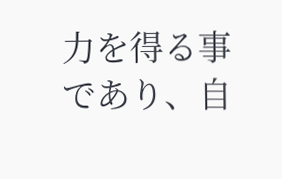力を得る事であり、自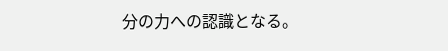分の力への認識となる。